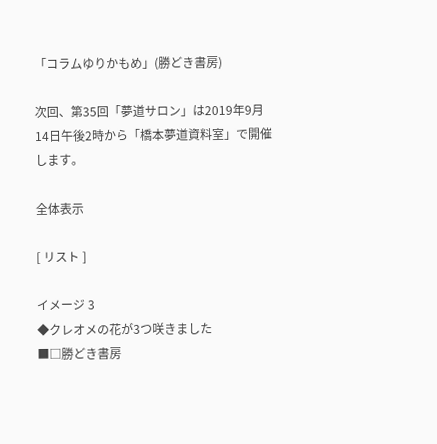「コラムゆりかもめ」(勝どき書房)

次回、第35回「夢道サロン」は2019年9月14日午後2時から「橋本夢道資料室」で開催します。

全体表示

[ リスト ]

イメージ 3
◆クレオメの花が3つ咲きました
■□勝どき書房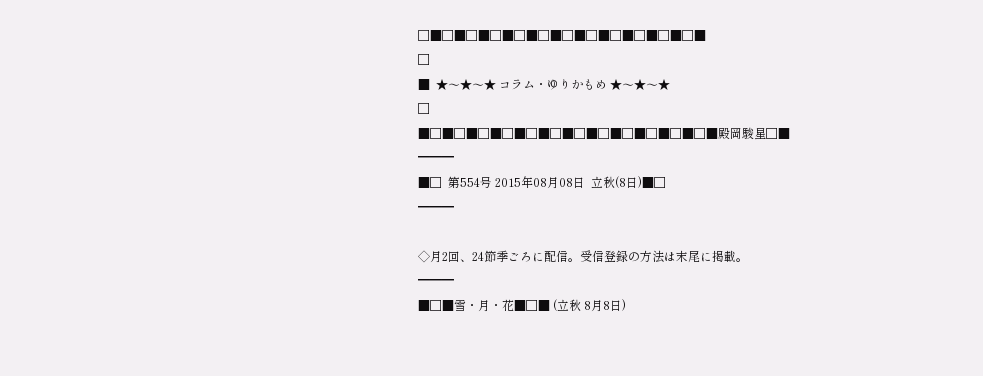□■□■□■□■□■□■□■□■□■□■□■□■
□
■  ★〜★〜★ コラム・ゆりかもめ ★〜★〜★
□
■□■□■□■□■□■□■□■□■□■□■□■□■殿岡駿星□■
━━━
■□  第554号 2015年08月08日  立秋(8日)■□
━━━

◇月2回、24節季ごろに配信。受信登録の方法は末尾に掲載。
━━━
■□■雪・月・花■□■ (立秋 8月8日)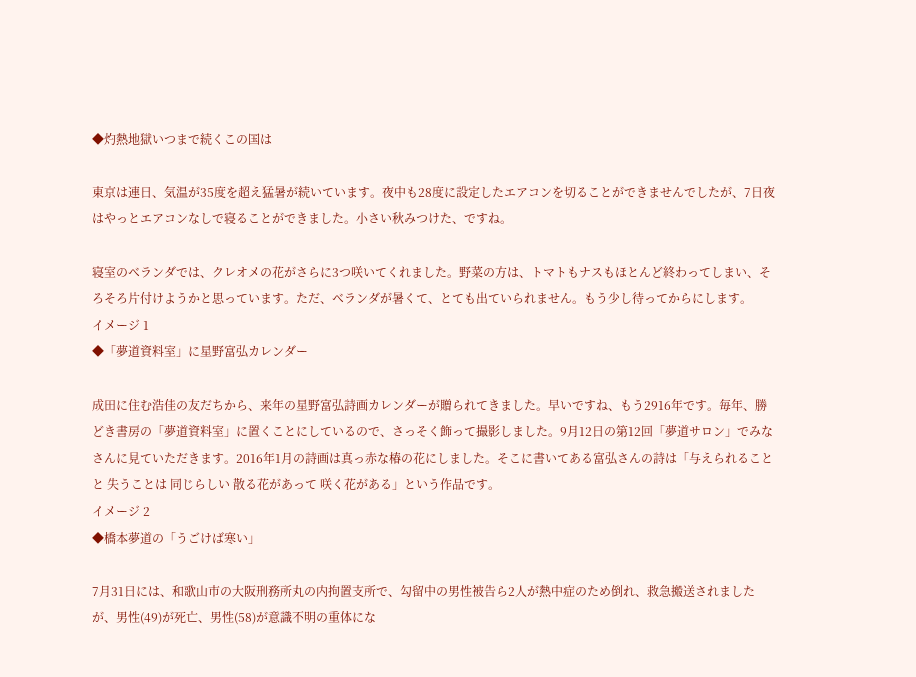◆灼熱地獄いつまで続くこの国は

東京は連日、気温が35度を超え猛暑が続いています。夜中も28度に設定したエアコンを切ることができませんでしたが、7日夜はやっとエアコンなしで寝ることができました。小さい秋みつけた、ですね。

寝室のベランダでは、クレオメの花がさらに3つ咲いてくれました。野菜の方は、トマトもナスもほとんど終わってしまい、そろそろ片付けようかと思っています。ただ、ベランダが暑くて、とても出ていられません。もう少し待ってからにします。
イメージ 1
◆「夢道資料室」に星野富弘カレンダー

成田に住む浩佳の友だちから、来年の星野富弘詩画カレンダーが贈られてきました。早いですね、もう2916年です。毎年、勝どき書房の「夢道資料室」に置くことにしているので、さっそく飾って撮影しました。9月12日の第12回「夢道サロン」でみなさんに見ていただきます。2016年1月の詩画は真っ赤な椿の花にしました。そこに書いてある富弘さんの詩は「与えられることと 失うことは 同じらしい 散る花があって 咲く花がある」という作品です。
イメージ 2
◆橋本夢道の「うごけば寒い」

7月31日には、和歌山市の大阪刑務所丸の内拘置支所で、勾留中の男性被告ら2人が熱中症のため倒れ、救急搬送されましたが、男性(49)が死亡、男性(58)が意識不明の重体にな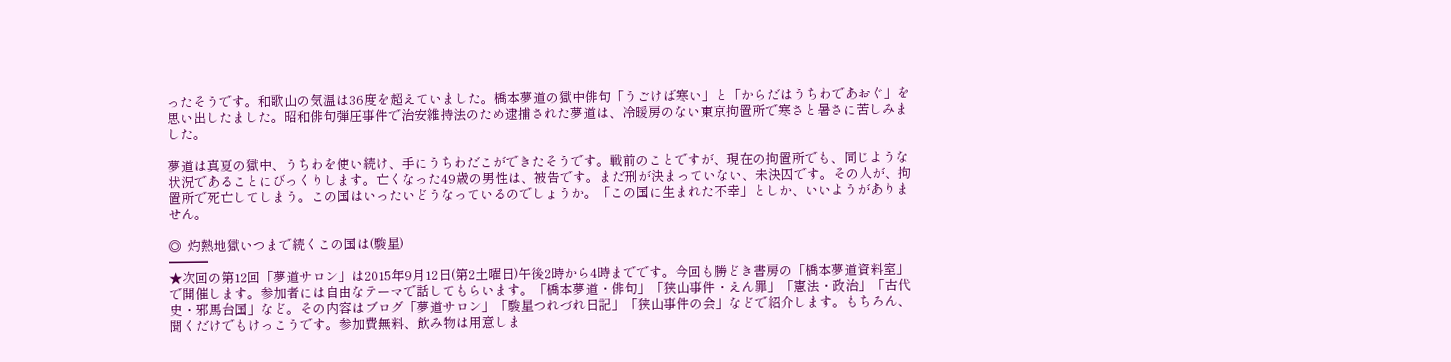ったそうです。和歌山の気温は36度を超えていました。橋本夢道の獄中俳句「うごけば寒い」と「からだはうちわであおぐ」を思い出したました。昭和俳句弾圧事件で治安維持法のため逮捕された夢道は、冷暖房のない東京拘置所で寒さと暑さに苦しみました。

夢道は真夏の獄中、うちわを使い続け、手にうちわだこができたそうです。戦前のことですが、現在の拘置所でも、同じような状況であることにびっくりします。亡くなった49歳の男性は、被告です。まだ刑が決まっていない、未決囚です。その人が、拘置所で死亡してしまう。この国はいったいどうなっているのでしょうか。「この国に生まれた不幸」としか、いいようがありません。

◎  灼熱地獄いつまで続くこの国は(駿星)
━━━
★次回の第12回「夢道サロン」は2015年9月12日(第2土曜日)午後2時から4時までです。今回も勝どき書房の「橋本夢道資料室」で開催します。参加者には自由なテーマで話してもらいます。「橋本夢道・俳句」「狭山事件・えん罪」「憲法・政治」「古代史・邪馬台国」など。その内容はブログ「夢道サロン」「駿星つれづれ日記」「狭山事件の会」などで紹介します。もちろん、聞くだけでもけっこうです。参加費無料、飲み物は用意しま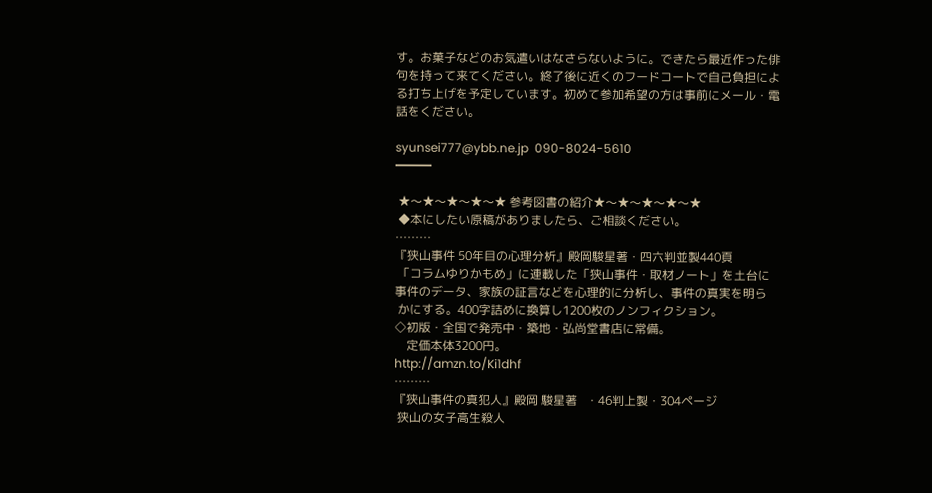す。お菓子などのお気遣いはなさらないように。できたら最近作った俳句を持って来てください。終了後に近くのフードコートで自己負担による打ち上げを予定しています。初めて参加希望の方は事前にメール・電話をください。

syunsei777@ybb.ne.jp  090-8024-5610
━━━

 ★〜★〜★〜★〜★ 参考図書の紹介★〜★〜★〜★〜★
 ◆本にしたい原稿がありましたら、ご相談ください。
………
『狭山事件 50年目の心理分析』殿岡駿星著・四六判並製440頁
 「コラムゆりかもめ」に連載した「狭山事件・取材ノート」を土台に
事件のデータ、家族の証言などを心理的に分析し、事件の真実を明ら
 かにする。400字詰めに換算し1200枚のノンフィクション。
◇初版・全国で発売中・築地・弘尚堂書店に常備。
    定価本体3200円。
http://amzn.to/Ki1dhf
………
『狭山事件の真犯人』殿岡 駿星著   ・46判上製・304ページ
 狭山の女子高生殺人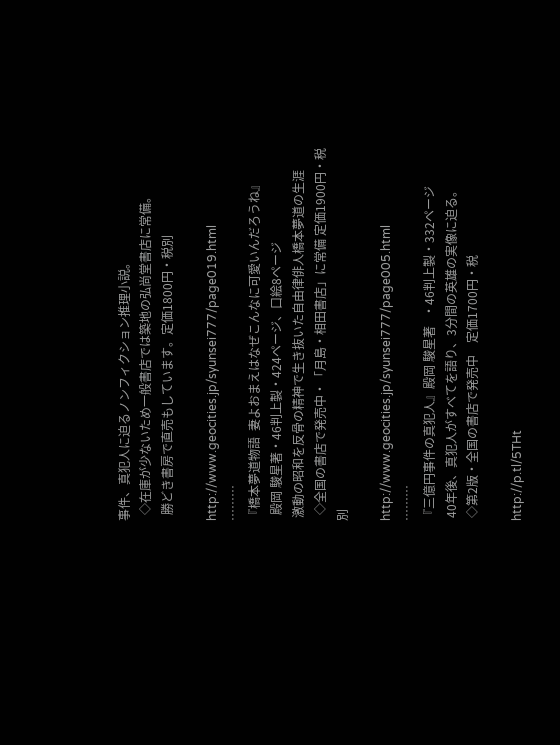事件、真犯人に迫るノンフィクション推理小説。
  ◇在庫が少ないため一般書店では築地の弘尚堂書店に常備。
  勝どき書房で直売もしています。定価1800円・税別

http://www.geocities.jp/syunsei777/page019.html
………
『橋本夢道物語  妻よおまえはなぜこんなに可愛いんだろうね』
  殿岡 駿星著・46判上製・424ページ、口絵8ページ
 激動の昭和を反骨の精神で生き抜いた自由律俳人橋本夢道の生涯
  ◇全国の書店で発売中・「月島・相田書店」に常備 定価1900円・税別

http://www.geocities.jp/syunsei777/page005.html
………
『三億円事件の真犯人』殿岡 駿星著   ・46判上製・332ページ
 40年後、真犯人がすべてを語り、3分間の英雄の実像に迫る。
 ◇第2版・全国の書店で発売中    定価1700円・税

http://p.tl/5THt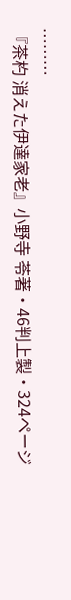………
『茶杓 消えた伊達家老』小野寺 苓著・46判上製・324ページ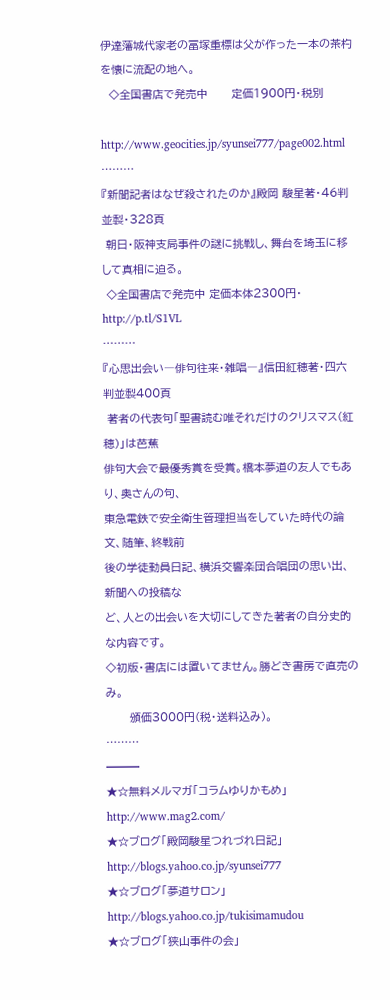伊達藩城代家老の冨塚重標は父が作った一本の茶杓を懐に流配の地へ。
  ◇全国書店で発売中      定価1900円・税別

http://www.geocities.jp/syunsei777/page002.html
………
『新聞記者はなぜ殺されたのか』殿岡 駿星著・46判並製・328頁
 朝日・阪神支局事件の謎に挑戦し、舞台を埼玉に移して真相に迫る。
 ◇全国書店で発売中 定価本体2300円・
http://p.tl/S1VL
………
『心思出会い―俳句往来・雑唱―』信田紅穂著・四六判並製400頁
 著者の代表句「聖書読む唯それだけのクリスマス(紅穂)」は芭蕉
俳句大会で最優秀賞を受賞。橋本夢道の友人でもあり、奥さんの句、
東急電鉄で安全衛生管理担当をしていた時代の論文、随筆、終戦前
後の学徒動員日記、横浜交響楽団合唱団の思い出、新聞への投稿な
ど、人との出会いを大切にしてきた著者の自分史的な内容です。
◇初版・書店には置いてません。勝どき書房で直売のみ。
      頒価3000円(税・送料込み)。
………
━━━
★☆無料メルマガ「コラムゆりかもめ」
http://www.mag2.com/
★☆ブログ「殿岡駿星つれづれ日記」
http://blogs.yahoo.co.jp/syunsei777
★☆ブログ「夢道サロン」 http://blogs.yahoo.co.jp/tukisimamudou
★☆ブログ「狭山事件の会」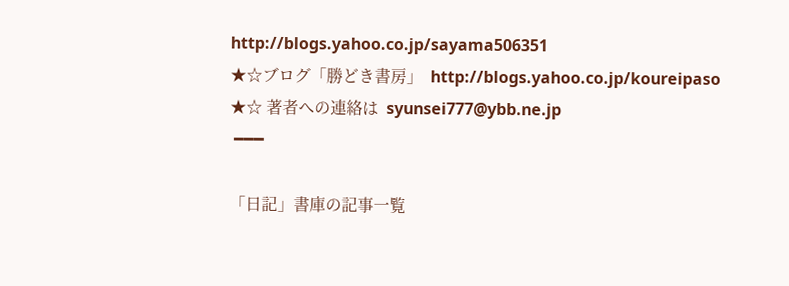http://blogs.yahoo.co.jp/sayama506351
★☆ブログ「勝どき書房」  http://blogs.yahoo.co.jp/koureipaso
★☆ 著者への連絡は  syunsei777@ybb.ne.jp
 ━━━

「日記」書庫の記事一覧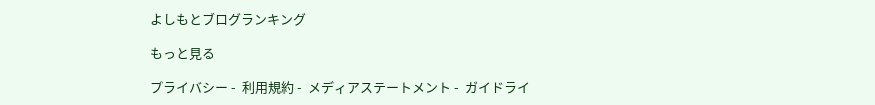よしもとブログランキング

もっと見る

プライバシー -  利用規約 -  メディアステートメント -  ガイドライ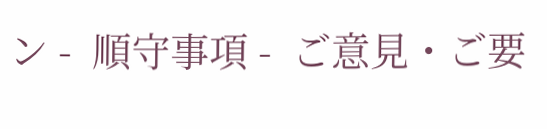ン -  順守事項 -  ご意見・ご要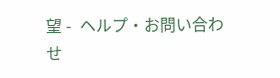望 -  ヘルプ・お問い合わせ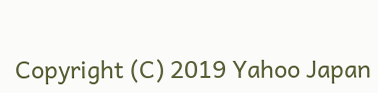Copyright (C) 2019 Yahoo Japan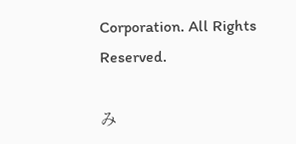Corporation. All Rights Reserved.

み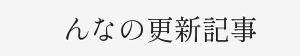んなの更新記事